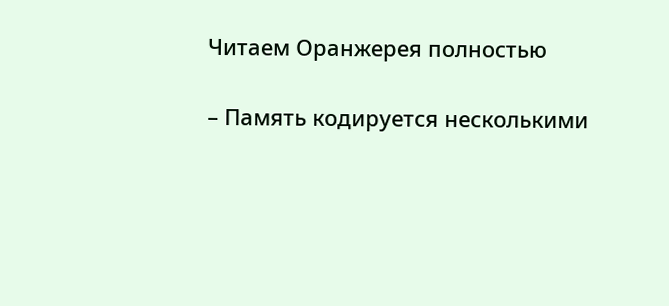Читаем Оранжерея полностью

– Память кодируется несколькими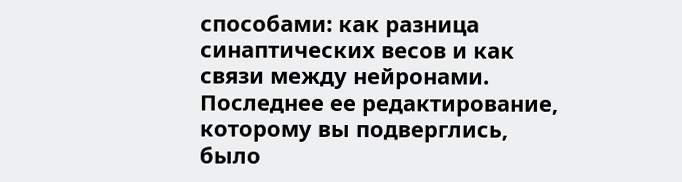способами: как разница синаптических весов и как связи между нейронами. Последнее ее редактирование, которому вы подверглись, было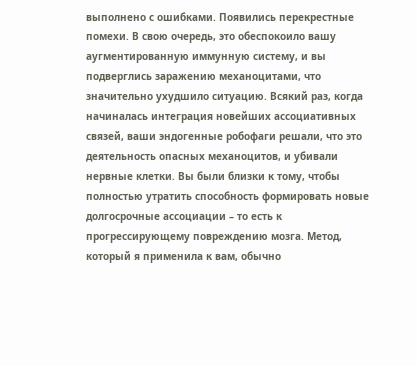выполнено с ошибками. Появились перекрестные помехи. В свою очередь, это обеспокоило вашу аугментированную иммунную систему, и вы подверглись заражению механоцитами, что значительно ухудшило ситуацию. Всякий раз, когда начиналась интеграция новейших ассоциативных связей, ваши эндогенные робофаги решали, что это деятельность опасных механоцитов, и убивали нервные клетки. Вы были близки к тому, чтобы полностью утратить способность формировать новые долгосрочные ассоциации – то есть к прогрессирующему повреждению мозга. Метод, который я применила к вам, обычно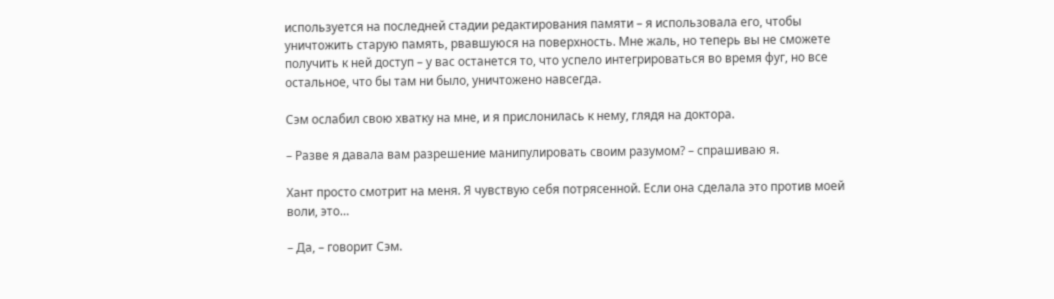используется на последней стадии редактирования памяти – я использовала его, чтобы уничтожить старую память, рвавшуюся на поверхность. Мне жаль, но теперь вы не сможете получить к ней доступ – у вас останется то, что успело интегрироваться во время фуг, но все остальное, что бы там ни было, уничтожено навсегда.

Сэм ослабил свою хватку на мне, и я прислонилась к нему, глядя на доктора.

– Разве я давала вам разрешение манипулировать своим разумом? – спрашиваю я.

Хант просто смотрит на меня. Я чувствую себя потрясенной. Если она сделала это против моей воли, это…

– Да, – говорит Сэм.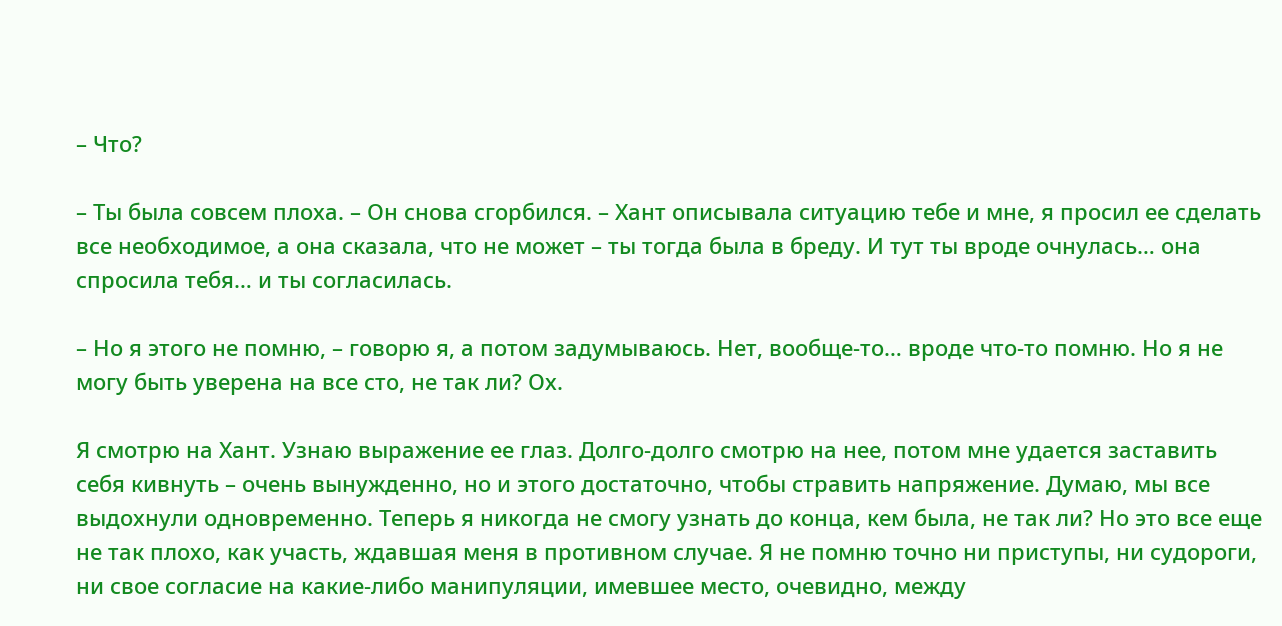– Что?

– Ты была совсем плоха. – Он снова сгорбился. – Хант описывала ситуацию тебе и мне, я просил ее сделать все необходимое, а она сказала, что не может – ты тогда была в бреду. И тут ты вроде очнулась… она спросила тебя… и ты согласилась.

– Но я этого не помню, – говорю я, а потом задумываюсь. Нет, вообще-то… вроде что-то помню. Но я не могу быть уверена на все сто, не так ли? Ох.

Я смотрю на Хант. Узнаю выражение ее глаз. Долго-долго смотрю на нее, потом мне удается заставить себя кивнуть – очень вынужденно, но и этого достаточно, чтобы стравить напряжение. Думаю, мы все выдохнули одновременно. Теперь я никогда не смогу узнать до конца, кем была, не так ли? Но это все еще не так плохо, как участь, ждавшая меня в противном случае. Я не помню точно ни приступы, ни судороги, ни свое согласие на какие-либо манипуляции, имевшее место, очевидно, между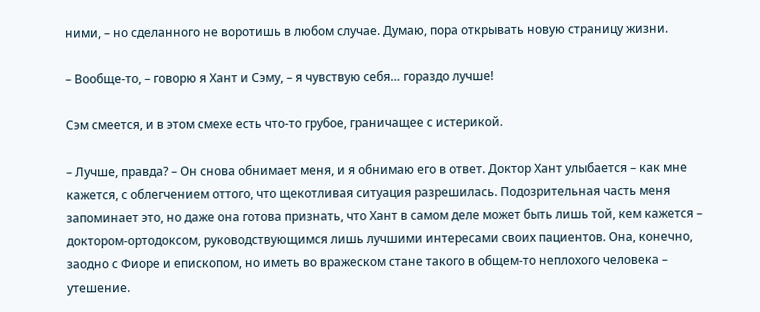ними, – но сделанного не воротишь в любом случае. Думаю, пора открывать новую страницу жизни.

– Вообще-то, – говорю я Хант и Сэму, – я чувствую себя… гораздо лучше!

Сэм смеется, и в этом смехе есть что-то грубое, граничащее с истерикой.

– Лучше, правда? – Он снова обнимает меня, и я обнимаю его в ответ. Доктор Хант улыбается – как мне кажется, с облегчением оттого, что щекотливая ситуация разрешилась. Подозрительная часть меня запоминает это, но даже она готова признать, что Хант в самом деле может быть лишь той, кем кажется – доктором-ортодоксом, руководствующимся лишь лучшими интересами своих пациентов. Она, конечно, заодно с Фиоре и епископом, но иметь во вражеском стане такого в общем-то неплохого человека – утешение.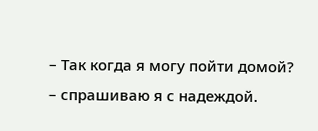– Так когда я могу пойти домой? – спрашиваю я с надеждой.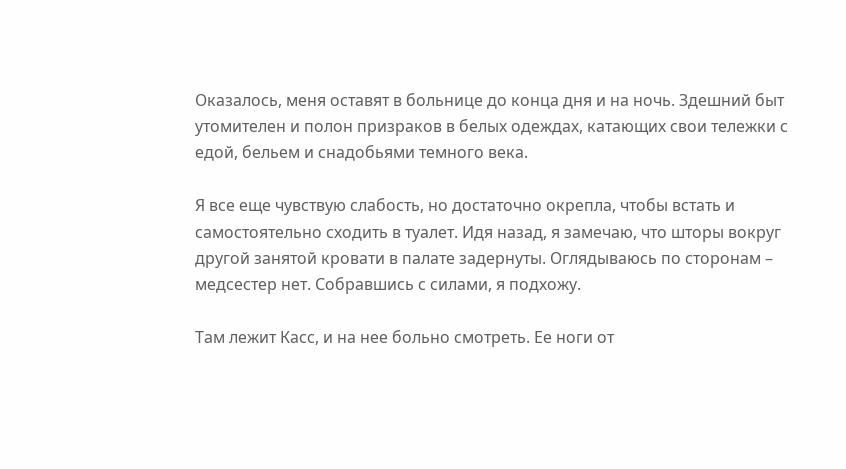Оказалось, меня оставят в больнице до конца дня и на ночь. Здешний быт утомителен и полон призраков в белых одеждах, катающих свои тележки с едой, бельем и снадобьями темного века.

Я все еще чувствую слабость, но достаточно окрепла, чтобы встать и самостоятельно сходить в туалет. Идя назад, я замечаю, что шторы вокруг другой занятой кровати в палате задернуты. Оглядываюсь по сторонам – медсестер нет. Собравшись с силами, я подхожу.

Там лежит Касс, и на нее больно смотреть. Ее ноги от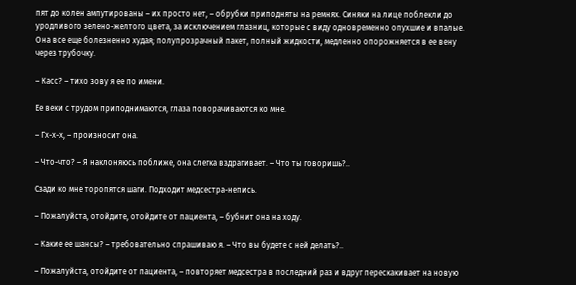пят до колен ампутированы – их просто нет, – обрубки приподняты на ремнях. Синяки на лице поблекли до уродливого зелено-желтого цвета, за исключением глазниц, которые с виду одновременно опухшие и впалые. Она все еще болезненно худая; полупрозрачный пакет, полный жидкости, медленно опорожняется в ее вену через трубочку.

– Касс? – тихо зову я ее по имени.

Ее веки с трудом приподнимаются, глаза поворачиваются ко мне.

– Гх-х-х, – произносит она.

– Что-что? – Я наклоняюсь поближе, она слегка вздрагивает. – Что ты говоришь?..

Сзади ко мне торопятся шаги. Подходит медсестра-непись.

– Пожалуйста, отойдите, отойдите от пациента, – бубнит она на ходу.

– Какие ее шансы? – требовательно спрашиваю я. – Что вы будете с ней делать?..

– Пожалуйста, отойдите от пациента, – повторяет медсестра в последний раз и вдруг перескакивает на новую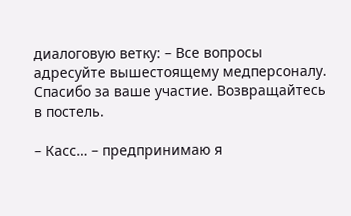диалоговую ветку: – Все вопросы адресуйте вышестоящему медперсоналу. Спасибо за ваше участие. Возвращайтесь в постель.

– Касс… – предпринимаю я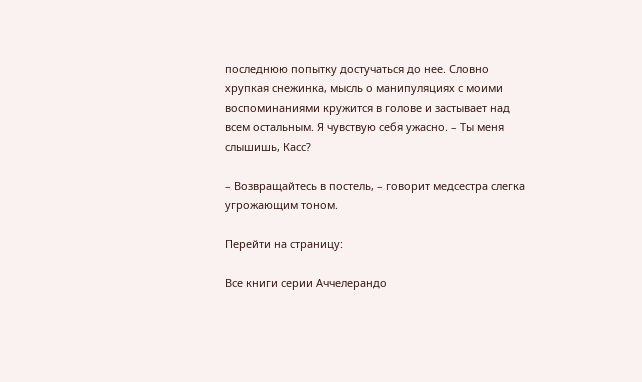последнюю попытку достучаться до нее. Словно хрупкая снежинка, мысль о манипуляциях с моими воспоминаниями кружится в голове и застывает над всем остальным. Я чувствую себя ужасно. – Ты меня слышишь, Касс?

– Возвращайтесь в постель, – говорит медсестра слегка угрожающим тоном.

Перейти на страницу:

Все книги серии Аччелерандо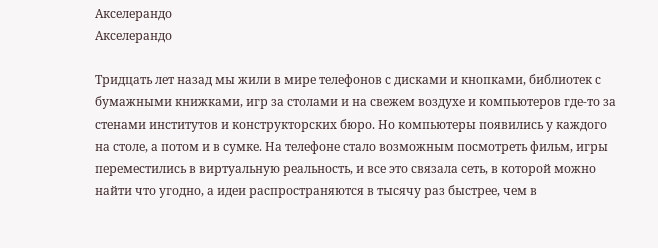Акселерандо
Акселерандо

Тридцать лет назад мы жили в мире телефонов с дисками и кнопками, библиотек с бумажными книжками, игр за столами и на свежем воздухе и компьютеров где-то за стенами институтов и конструкторских бюро. Но компьютеры появились у каждого на столе, а потом и в сумке. На телефоне стало возможным посмотреть фильм, игры переместились в виртуальную реальность, и все это связала сеть, в которой можно найти что угодно, а идеи распространяются в тысячу раз быстрее, чем в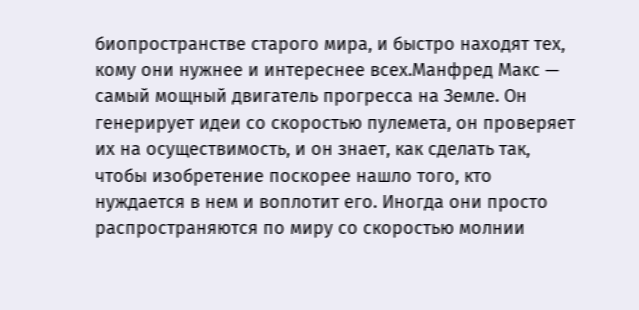биопространстве старого мира, и быстро находят тех, кому они нужнее и интереснее всех.Манфред Макс — самый мощный двигатель прогресса на Земле. Он генерирует идеи со скоростью пулемета, он проверяет их на осуществимость, и он знает, как сделать так, чтобы изобретение поскорее нашло того, кто нуждается в нем и воплотит его. Иногда они просто распространяются по миру со скоростью молнии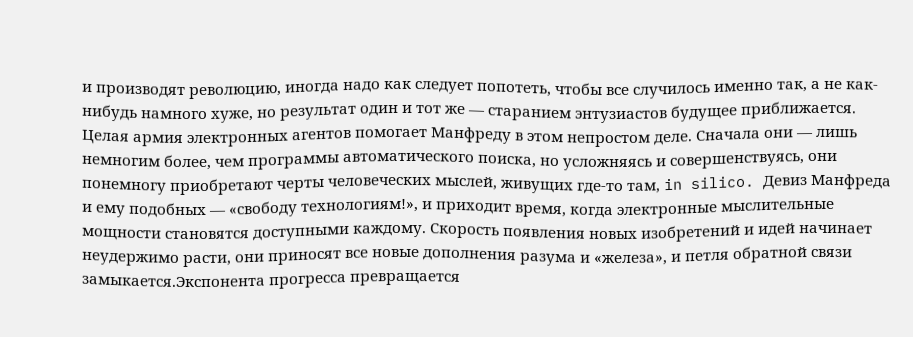и производят революцию, иногда надо как следует попотеть, чтобы все случилось именно так, а не как-нибудь намного хуже, но результат один и тот же — старанием энтузиастов будущее приближается. Целая армия электронных агентов помогает Манфреду в этом непростом деле. Сначала они — лишь немногим более, чем программы автоматического поиска, но усложняясь и совершенствуясь, они понемногу приобретают черты человеческих мыслей, живущих где-то там, in silico. Девиз Манфреда и ему подобных — «свободу технологиям!», и приходит время, когда электронные мыслительные мощности становятся доступными каждому. Скорость появления новых изобретений и идей начинает неудержимо расти, они приносят все новые дополнения разума и «железа», и петля обратной связи замыкается.Экспонента прогресса превращается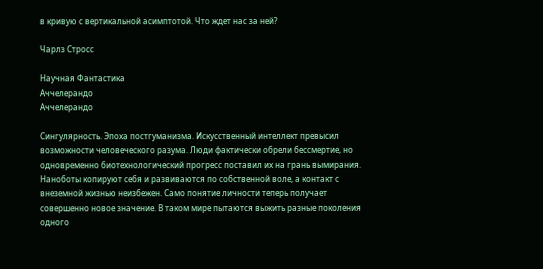в кривую с вертикальной асимптотой. Что ждет нас за ней?

Чарлз Стросс

Научная Фантастика
Аччелерандо
Аччелерандо

Сингулярность. Эпоха постгуманизма. Искусственный интеллект превысил возможности человеческого разума. Люди фактически обрели бессмертие, но одновременно биотехнологический прогресс поставил их на грань вымирания. Наноботы копируют себя и развиваются по собственной воле, а контакт с внеземной жизнью неизбежен. Само понятие личности теперь получает совершенно новое значение. В таком мире пытаются выжить разные поколения одного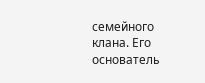семейного клана. Его основатель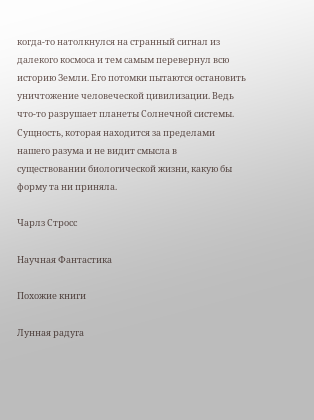когда-то натолкнулся на странный сигнал из далекого космоса и тем самым перевернул всю историю Земли. Его потомки пытаются остановить уничтожение человеческой цивилизации. Ведь что-то разрушает планеты Солнечной системы. Сущность, которая находится за пределами нашего разума и не видит смысла в существовании биологической жизни, какую бы форму та ни приняла.

Чарлз Стросс

Научная Фантастика

Похожие книги

Лунная радуга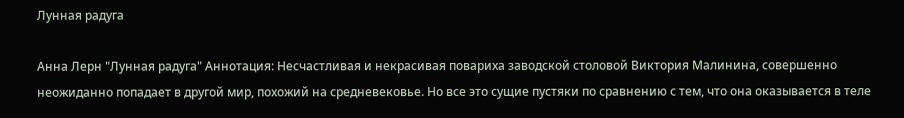Лунная радуга

Анна Лерн "Лунная радуга" Аннотация: Несчастливая и некрасивая повариха заводской столовой Виктория Малинина, совершенно неожиданно попадает в другой мир, похожий на средневековье. Но все это сущие пустяки по сравнению с тем, что она оказывается в теле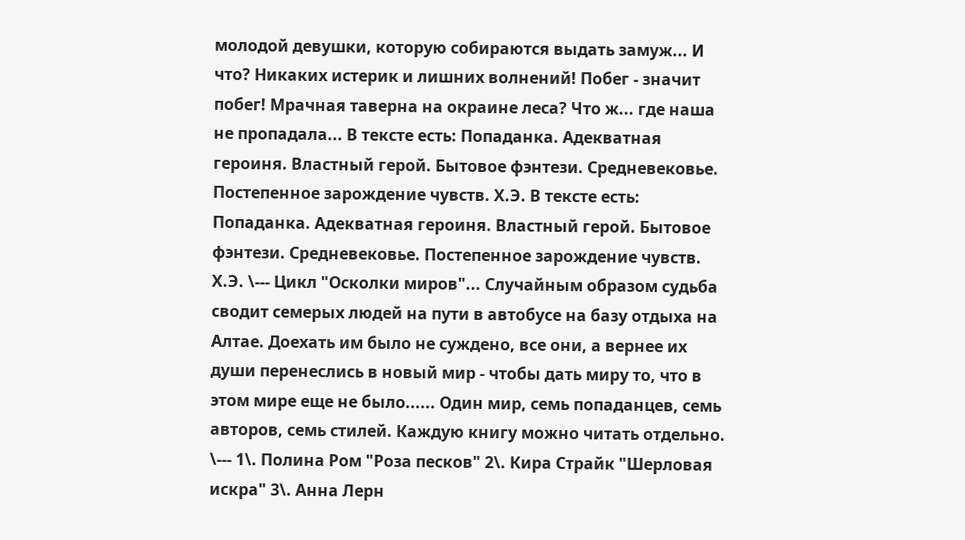молодой девушки, которую собираются выдать замуж... И что? Никаких истерик и лишних волнений! Побег - значит побег! Мрачная таверна на окраине леса? Что ж... где наша не пропадала... В тексте есть: Попаданка. Адекватная героиня. Властный герой. Бытовое фэнтези. Средневековье. Постепенное зарождение чувств. Х.Э. В тексте есть: Попаданка. Адекватная героиня. Властный герой. Бытовое фэнтези. Средневековье. Постепенное зарождение чувств. Х.Э. \--- Цикл "Осколки миров"... Случайным образом судьба сводит семерых людей на пути в автобусе на базу отдыха на Алтае. Доехать им было не суждено, все они, а вернее их души перенеслись в новый мир - чтобы дать миру то, что в этом мире еще не было...... Один мир, семь попаданцев, семь авторов, семь стилей. Каждую книгу можно читать отдельно. \--- 1\. Полина Ром "Роза песков" 2\. Кира Страйк "Шерловая искра" 3\. Анна Лерн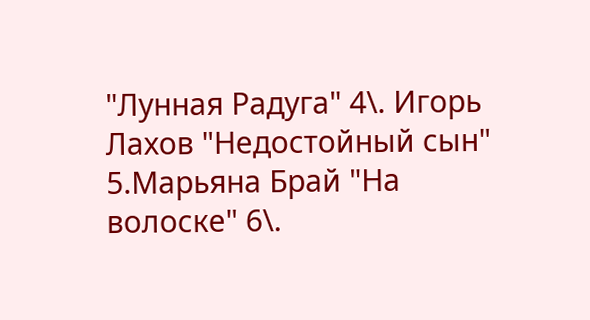"Лунная Радуга" 4\. Игорь Лахов "Недостойный сын" 5.Марьяна Брай "На волоске" 6\.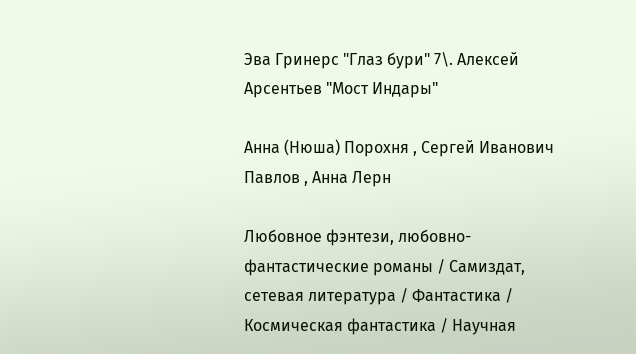Эва Гринерс "Глаз бури" 7\. Алексей Арсентьев "Мост Индары"

Анна (Нюша) Порохня , Сергей Иванович Павлов , Анна Лерн

Любовное фэнтези, любовно-фантастические романы / Самиздат, сетевая литература / Фантастика / Космическая фантастика / Научная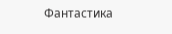Фантастика